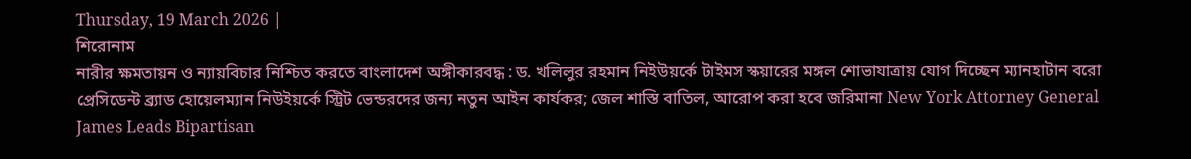Thursday, 19 March 2026 |
শিরোনাম
নারীর ক্ষমতায়ন ও ন্যায়বিচার নিশ্চিত করতে বাংলাদেশ অঙ্গীকারবদ্ধ : ড. খলিলুর রহমান নিইউয়র্কে টাইমস স্কয়ারের মঙ্গল শোভাযাত্রায় যোগ দিচ্ছেন ম্যানহাটান বরো প্রেসিডেন্ট ব্র্যাড হোয়েলম্যান নিউইয়র্কে স্ট্রিট ভেন্ডরদের জন্য নতুন আইন কার্যকর; জেল শাস্তি বাতিল, আরোপ করা হবে জরিমানা New York Attorney General James Leads Bipartisan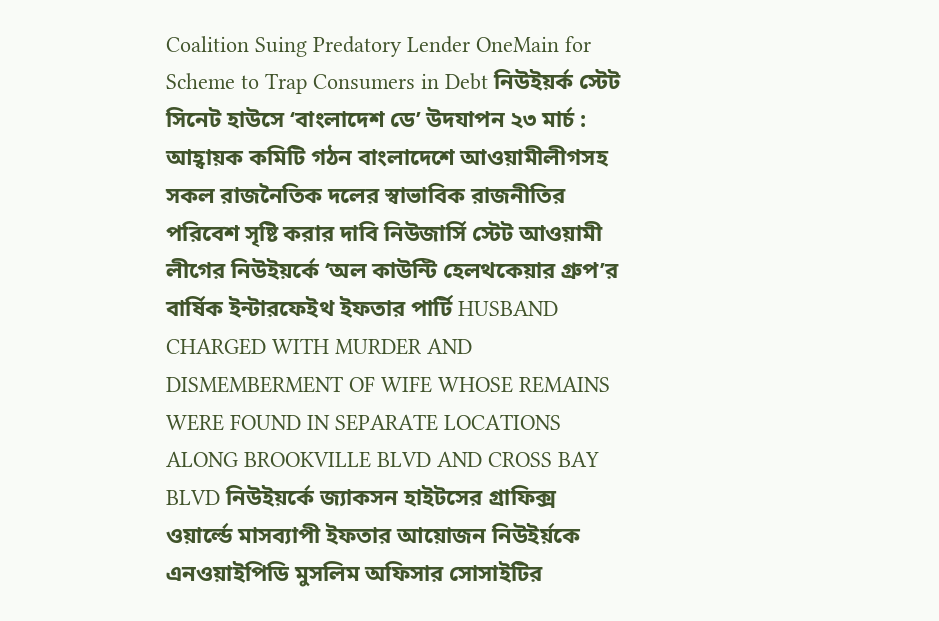Coalition Suing Predatory Lender OneMain for Scheme to Trap Consumers in Debt নিউইয়র্ক স্টেট সিনেট হাউসে ‘বাংলাদেশ ডে’ উদযাপন ২৩ মার্চ : আহ্বায়ক কমিটি গঠন বাংলাদেশে আওয়ামীলীগসহ সকল রাজনৈতিক দলের স্বাভাবিক রাজনীতির পরিবেশ সৃষ্টি করার দাবি নিউজার্সি স্টেট আওয়ামী লীগের নিউইয়র্কে ‘অল কাউন্টি হেলথকেয়ার গ্রুপ’র বার্ষিক ইন্টারফেইথ ইফতার পার্টি HUSBAND CHARGED WITH MURDER AND DISMEMBERMENT OF WIFE WHOSE REMAINS WERE FOUND IN SEPARATE LOCATIONS ALONG BROOKVILLE BLVD AND CROSS BAY BLVD নিউইয়র্কে জ্যাকসন হাইটসের গ্রাফিক্স ওয়ার্ল্ডে মাসব্যাপী ইফতার আয়োজন নিউইর্য়কে এনওয়াইপিডি মুসলিম অফিসার সোসাইটির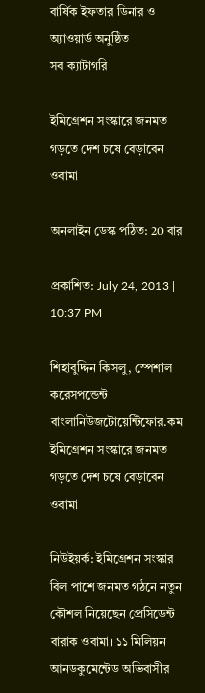বার্ষিক ইফতার ডিনার ও অ্যাওয়ার্ড অনুষ্ঠিত
সব ক্যাটাগরি

ইমিগ্রেশন সংস্কারে জনমত গড়তে দেশ চষে বেড়াবেন ওবামা

অনলাইন ডেস্ক পঠিত: 20 বার

প্রকাশিত: July 24, 2013 | 10:37 PM

শিহাবুদ্দিন কিসলু, স্পেশাল করেসপন্ডেন্ট বাংলানিউজটোয়েন্টিফোর.কম
ইমিগ্রেশন সংস্কারে জনমত গড়তে দেশ চষে বেড়াবেন ওবামা

নিউইয়র্ক: ইমিগ্রেশন সংস্কার বিল পাশে জনমত গঠনে নতুন কৌশল নিয়েছেন প্রেসিডেন্ট বারাক ওবামা। ১১ মিলিয়ন আনডকুমেন্টেড অভিবাসীর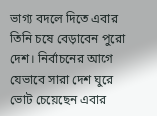ভাগ্য বদলে দিতে এবার তিনি চষে বেড়াবেন পুরো দেশ। নির্বাচনের আগে যেভাবে সারা দেশ ঘুরে ভোট চেয়েছেন এবার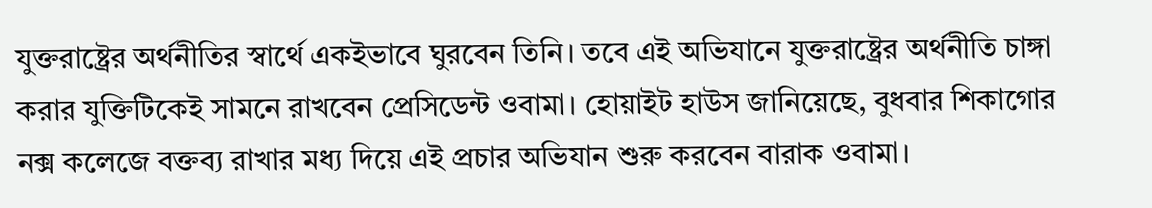যুক্তরাষ্ট্রের অর্থনীতির স্বার্থে একইভাবে ঘুরবেন তিনি। তবে এই অভিযানে যুক্তরাষ্ট্রের অর্থনীতি চাঙ্গা করার যুক্তিটিকেই সামনে রাখবেন প্রেসিডেন্ট ওবামা। হোয়াইট হাউস জানিয়েছে, বুধবার শিকাগোর নক্স কলেজে বক্তব্য রাখার মধ্য দিয়ে এই প্রচার অভিযান শুরু করবেন বারাক ওবামা।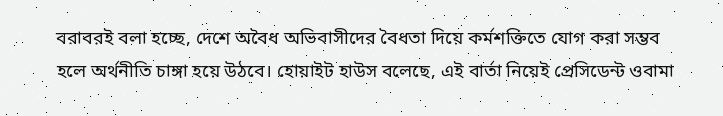বরাবরই বলা হচ্ছে, দেশে অবৈধ অভিবাসীদের বৈধতা দিয়ে কর্মশক্তিতে যোগ করা সম্ভব হলে অর্থনীতি চাঙ্গা হয়ে উঠবে। হোয়াইট হাউস বলেছে, এই বার্তা নিয়েই প্রেসিডেন্ট ওবামা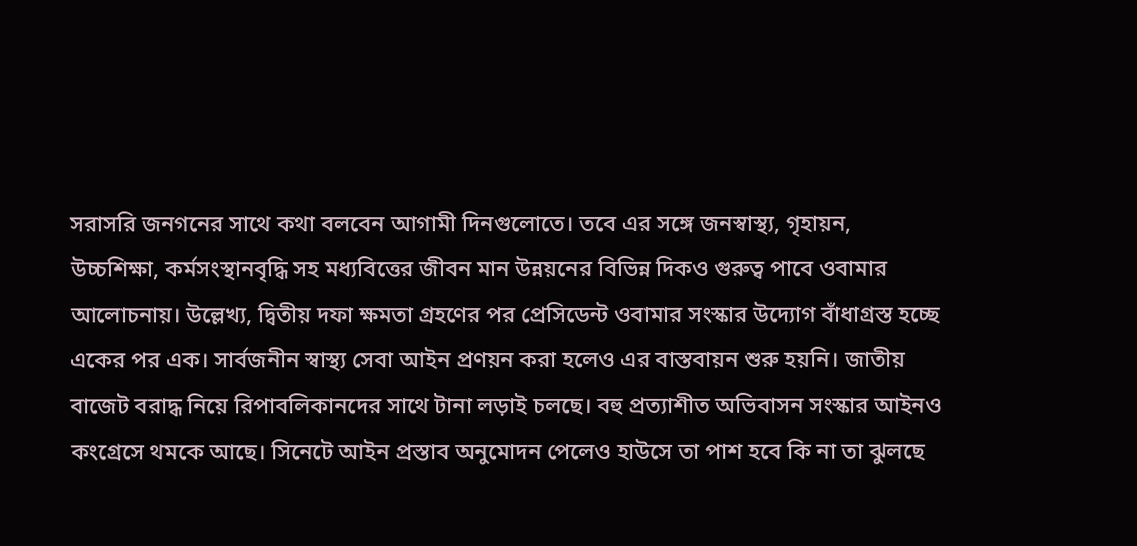সরাসরি জনগনের সাথে কথা বলবেন আগামী দিনগুলোতে। তবে এর সঙ্গে জনস্বাস্থ্য, গৃহায়ন, উচ্চশিক্ষা, কর্মসংস্থানবৃদ্ধি সহ মধ্যবিত্তের জীবন মান উন্নয়নের বিভিন্ন দিকও গুরুত্ব পাবে ওবামার আলোচনায়। উল্লেখ্য, দ্বিতীয় দফা ক্ষমতা গ্রহণের পর প্রেসিডেন্ট ওবামার সংস্কার উদ্যোগ বাঁধাগ্রস্ত হচ্ছে একের পর এক। সার্বজনীন স্বাস্থ্য সেবা আইন প্রণয়ন করা হলেও এর বাস্তবায়ন শুরু হয়নি। জাতীয় বাজেট বরাদ্ধ নিয়ে রিপাবলিকানদের সাথে টানা লড়াই চলছে। বহু প্রত্যাশীত অভিবাসন সংস্কার আইনও কংগ্রেসে থমকে আছে। সিনেটে আইন প্রস্তাব অনুমোদন পেলেও হাউসে তা পাশ হবে কি না তা ঝুলছে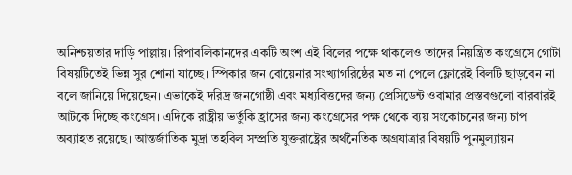অনিশ্চয়তার দাড়ি পাল্লায়। রিপাবলিকানদের একটি অংশ এই বিলের পক্ষে থাকলেও তাদের নিয়ন্ত্রিত কংগ্রেসে গোটা বিষয়টিতেই ভিন্ন সুর শোনা যাচ্ছে। স্পিকার জন বোয়েনার সংখ্যাগরিষ্ঠের মত না পেলে ফ্লোরেই বিলটি ছাড়বেন না বলে জানিয়ে দিয়েছেন। এভাকেই দরিদ্র জনগোষ্ঠী এবং মধ্যবিত্তদের জন্য প্রেসিডেন্ট ওবামার প্রস্তবগুলো বারবারই আটকে দিচ্ছে কংগ্রেস। এদিকে রাষ্ট্রীয় ভর্তুকি হ্রাসের জন্য কংগ্রেসের পক্ষ থেকে ব্যয় সংকোচনের জন্য চাপ অব্যাহত রয়েছে। আন্তর্জাতিক মুদ্রা তহবিল সম্প্রতি যুক্তরাষ্ট্রের অর্থনৈতিক অগ্রযাত্রার বিষয়টি পুনমুল্যায়ন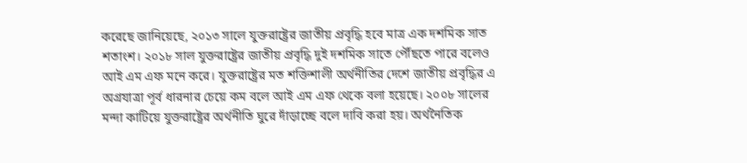করেছে জানিয়েছে, ২০১৩ সালে যুক্তরাষ্ট্রের জাতীয় প্রবৃদ্ধি হবে মাত্র এক দশমিক সাত শতাংশ। ২০১৮ সাল যুক্তরাষ্ট্রের জাতীয় প্রবৃদ্ধি দুই দশমিক সাতে পৌঁছতে পারে বলেও আই এম এফ মনে করে। যুক্তরাষ্ট্রের মত শক্তিশালী অর্থনীতির দেশে জাতীয় প্রবৃদ্ধির এ অগ্রযাত্রা পূর্ব ধারনার চেয়ে কম বলে আই এম এফ থেকে বলা হয়েছে। ২০০৮ সালের মন্দা কাটিয়ে যুক্তরাষ্ট্রের অর্থনীতি ঘুরে দাঁড়াচ্ছে বলে দাবি করা হয়। অর্থনৈতিক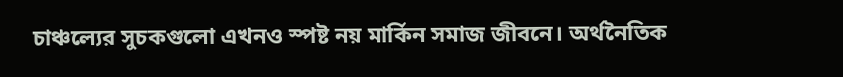চাঞ্চল্যের সুচকগুলো এখনও স্পষ্ট নয় মার্কিন সমাজ জীবনে। অর্থনৈতিক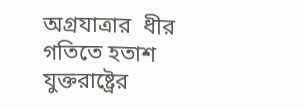অগ্রযাত্রার  ধীর গতিতে হতাশ যুক্তরাষ্ট্রের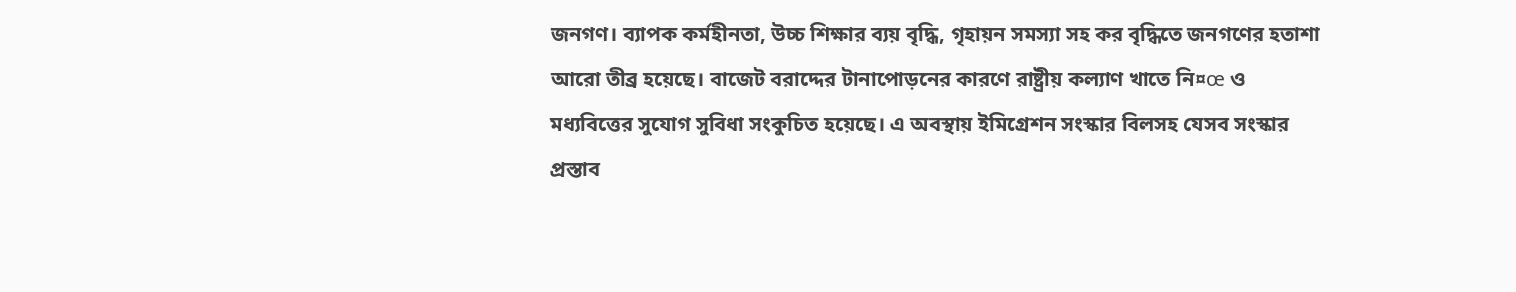জনগণ। ব্যাপক কর্মহীনতা, উচ্চ শিক্ষার ব্যয় বৃদ্ধি, গৃহায়ন সমস্যা সহ কর বৃদ্ধিতে জনগণের হতাশা আরো তীব্র হয়েছে। বাজেট বরাদ্দের টানাপোড়নের কারণে রাষ্ট্রীয় কল্যাণ খাতে নি¤œ ও মধ্যবিত্তের সুযোগ সুবিধা সংকুচিত হয়েছে। এ অবস্থায় ইমিগ্রেশন সংস্কার বিলসহ যেসব সংস্কার প্রস্তাব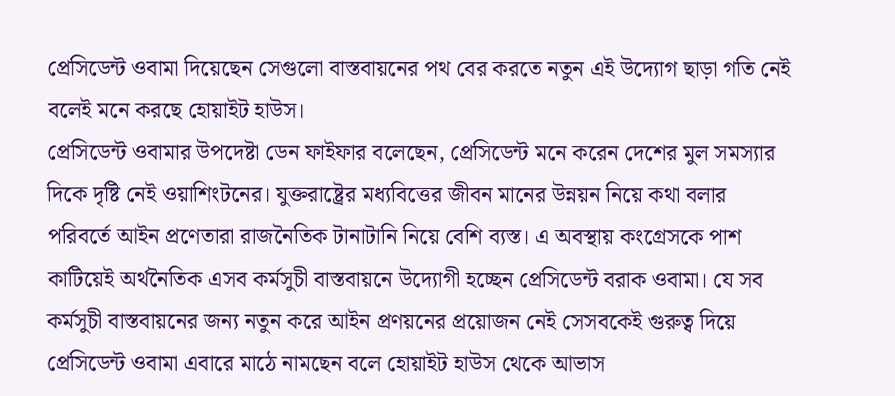প্রেসিডেন্ট ওবামা দিয়েছেন সেগুলো বাস্তবায়নের পথ বের করতে নতুন এই উদ্যোগ ছাড়া গতি নেই বলেই মনে করছে হোয়াইট হাউস।
প্রেসিডেন্ট ওবামার উপদেষ্টা ডেন ফাইফার বলেছেন, প্রেসিডেন্ট মনে করেন দেশের মুল সমস্যার দিকে দৃষ্টি নেই ওয়াশিংটনের। যুক্তরাষ্ট্রের মধ্যবিত্তের জীবন মানের উন্নয়ন নিয়ে কথা বলার পরিবর্তে আইন প্রণেতারা রাজনৈতিক টানাটানি নিয়ে বেশি ব্যস্ত। এ অবস্থায় কংগ্রেসকে পাশ কাটিয়েই অর্থনৈতিক এসব কর্মসুচী বাস্তবায়নে উদ্যোগী হচ্ছেন প্রেসিডেন্ট বরাক ওবামা। যে সব কর্মসুচী বাস্তবায়নের জন্য নতুন করে আইন প্রণয়নের প্রয়োজন নেই সেসবকেই গুরুত্ব দিয়ে প্রেসিডেন্ট ওবামা এবারে মাঠে নামছেন বলে হোয়াইট হাউস থেকে আভাস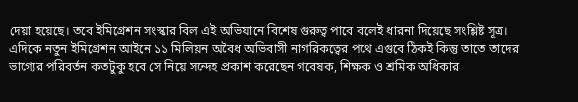দেয়া হয়েছে। তবে ইমিগ্রেশন সংস্কার বিল এই অভিযানে বিশেষ গুরুত্ব পাবে বলেই ধারনা দিয়েছে সংশ্লিষ্ট সূত্র।
এদিকে নতুন ইমিগ্রেশন আইনে ১১ মিলিয়ন অবৈধ অভিবাসী নাগরিকত্বের পথে এগুবে ঠিকই কিন্তু তাতে তাদের ভাগ্যের পরিবর্তন কতটুকু হবে সে নিয়ে সন্দেহ প্রকাশ করেছেন গবেষক, শিক্ষক ও শ্রমিক অধিকার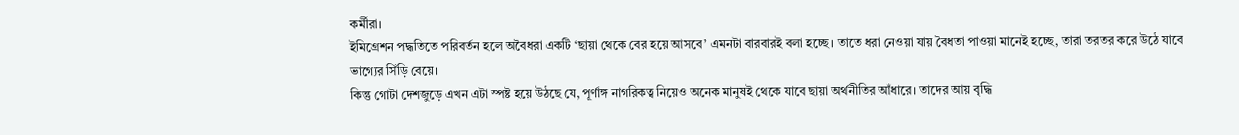কর্মীরা।
ইমিগ্রেশন পদ্ধতিতে পরিবর্তন হলে অবৈধরা একটি ‘ছায়া থেকে বের হয়ে আসবে’ এমনটা বারবারই বলা হচ্ছে। তাতে ধরা নেওয়া যায় বৈধতা পাওয়া মানেই হচ্ছে, তারা তরতর করে উঠে যাবে ভাগ্যের সিঁড়ি বেয়ে।
কিন্তু গোটা দেশজুড়ে এখন এটা স্পষ্ট হয়ে উঠছে যে, পূর্ণাঙ্গ নাগরিকত্ব নিয়েও অনেক মানুষই থেকে যাবে ছায়া অর্থনীতির আঁধারে। তাদের আয় বৃদ্ধি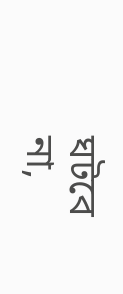ঘটবে না,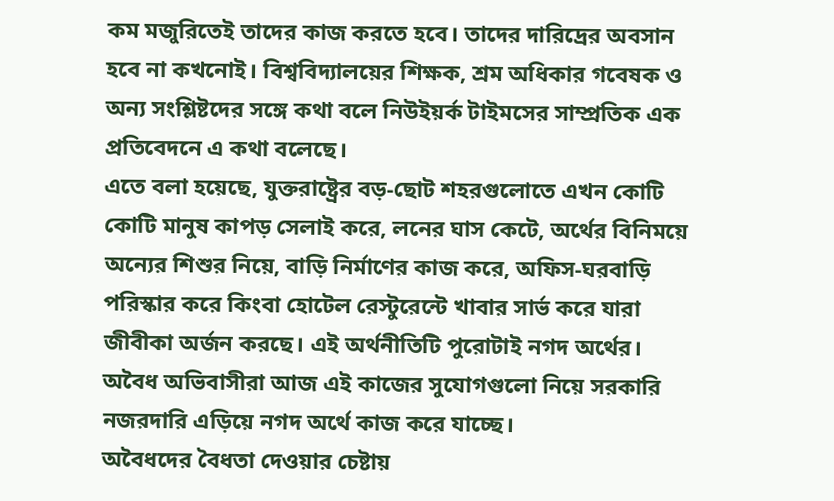কম মজুরিতেই তাদের কাজ করতে হবে। তাদের দারিদ্রের অবসান হবে না কখনোই। বিশ্ববিদ্যালয়ের শিক্ষক, শ্রম অধিকার গবেষক ও অন্য সংশ্লিষ্টদের সঙ্গে কথা বলে নিউইয়র্ক টাইমসের সাম্প্রতিক এক প্রতিবেদনে এ কথা বলেছে।
এতে বলা হয়েছে, যুক্তরাষ্ট্রের বড়-ছোট শহরগুলোতে এখন কোটি কোটি মানুষ কাপড় সেলাই করে, লনের ঘাস কেটে, অর্থের বিনিময়ে অন্যের শিশুর নিয়ে, বাড়ি নির্মাণের কাজ করে, অফিস-ঘরবাড়ি পরিস্কার করে কিংবা হোটেল রেস্টুরেন্টে খাবার সার্ভ করে যারা জীবীকা অর্জন করছে। এই অর্থনীতিটি পুরোটাই নগদ অর্থের। অবৈধ অভিবাসীরা আজ এই কাজের সুযোগগুলো নিয়ে সরকারি নজরদারি এড়িয়ে নগদ অর্থে কাজ করে যাচ্ছে।
অবৈধদের বৈধতা দেওয়ার চেষ্টায়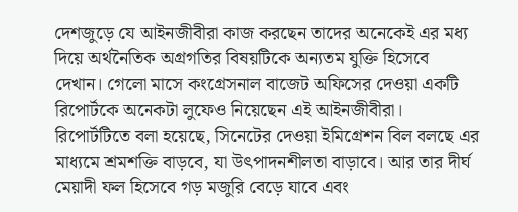দেশজুড়ে যে আইনজীবীরা কাজ করছেন তাদের অনেকেই এর মধ্য দিয়ে অর্থনৈতিক অগ্রগতির বিষয়টিকে অন্যতম যুক্তি হিসেবে দেখান। গেলো মাসে কংগ্রেসনাল বাজেট অফিসের দেওয়া একটি রিপোর্টকে অনেকটা লুফেও নিয়েছেন এই আইনজীবীরা। রিপোর্টটিতে বলা হয়েছে, সিনেটের দেওয়া ইমিগ্রেশন বিল বলছে এর মাধ্যমে শ্রমশক্তি বাড়বে, যা উৎপাদনশীলতা বাড়াবে। আর তার দীর্ঘ মেয়াদী ফল হিসেবে গড় মজুরি বেড়ে যাবে এবং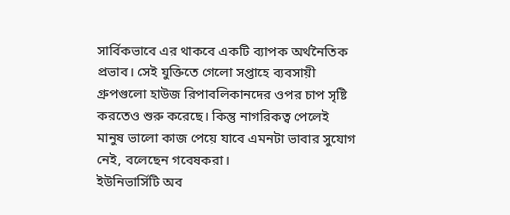সার্বিকভাবে এর থাকবে একটি ব্যাপক অর্থনৈতিক প্রভাব। সেই যুক্তিতে গেলো সপ্তাহে ব্যবসায়ী গ্রুপগুলো হাউজ রিপাবলিকানদের ওপর চাপ সৃষ্টি করতেও শুরু করেছে। কিন্তু নাগরিকত্ব পেলেই মানুষ ভালো কাজ পেয়ে যাবে এমনটা ভাবার সুযোগ নেই, বলেছেন গবেষকরা।
ইউনিভার্সিটি অব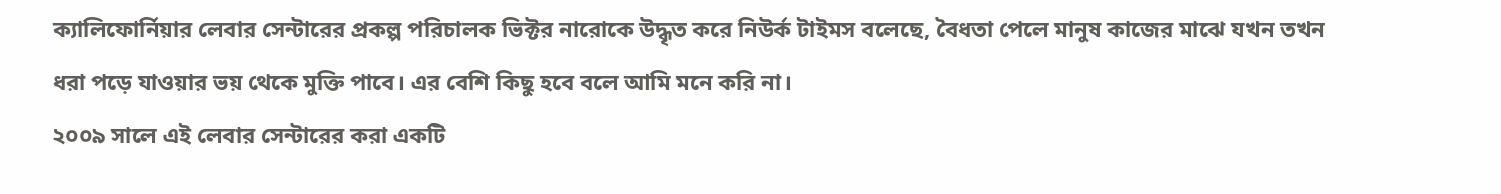ক্যালিফোর্নিয়ার লেবার সেন্টারের প্রকল্প পরিচালক ভিক্টর নারোকে উদ্ধৃত করে নিউর্ক টাইমস বলেছে, বৈধতা পেলে মানুষ কাজের মাঝে যখন তখন ধরা পড়ে যাওয়ার ভয় থেকে মুক্তি পাবে। এর বেশি কিছু হবে বলে আমি মনে করি না।
২০০৯ সালে এই লেবার সেন্টারের করা একটি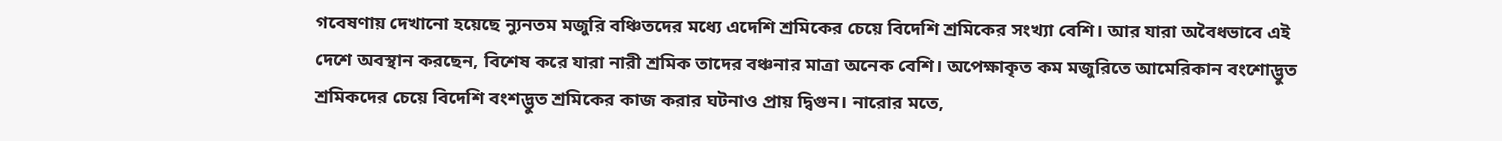গবেষণায় দেখানো হয়েছে ন্যুনতম মজুরি বঞ্চিতদের মধ্যে এদেশি শ্রমিকের চেয়ে বিদেশি শ্রমিকের সংখ্যা বেশি। আর যারা অবৈধভাবে এই দেশে অবস্থান করছেন, বিশেষ করে যারা নারী শ্রমিক তাদের বঞ্চনার মাত্রা অনেক বেশি। অপেক্ষাকৃত কম মজুরিতে আমেরিকান বংশোদ্ভুত শ্রমিকদের চেয়ে বিদেশি বংশদ্ভুত শ্রমিকের কাজ করার ঘটনাও প্রায় দ্বিগুন। নারোর মতে,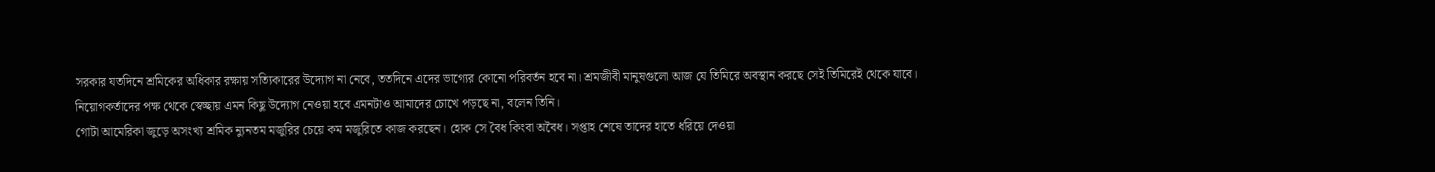সরকার যতদিনে শ্রমিকের অধিকার রক্ষায় সত্যিকারের উদ্যোগ না নেবে, ততদিনে এদের ভাগ্যের কোনো পরিবর্তন হবে না। শ্রমজীবী মানুষগুলো আজ যে তিমিরে অবস্থান করছে সেই তিমিরেই থেকে যাবে। নিয়োগকর্তাদের পক্ষ থেকে স্বেচ্ছায় এমন কিছু উদ্যোগ নেওয়া হবে এমনটাও আমাদের চোখে পড়ছে না, বলেন তিনি।
গোটা আমেরিকা জুড়ে অসংখ্য শ্রমিক ন্যুনতম মজুরির চেয়ে কম মজুরিতে কাজ করছেন। হোক সে বৈধ কিংবা অবৈধ। সপ্তাহ শেষে তাদের হাতে ধরিয়ে দেওয়া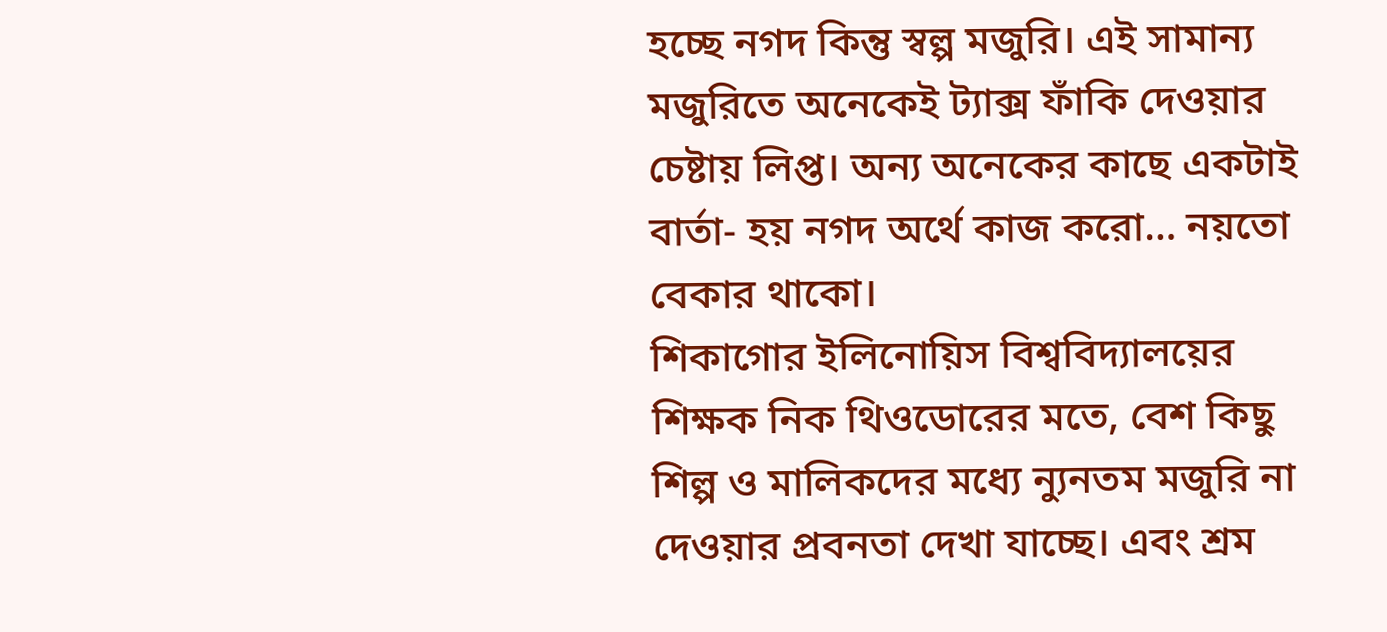হচ্ছে নগদ কিন্তু স্বল্প মজুরি। এই সামান্য মজুরিতে অনেকেই ট্যাক্স ফাঁকি দেওয়ার চেষ্টায় লিপ্ত। অন্য অনেকের কাছে একটাই বার্তা- হয় নগদ অর্থে কাজ করো… নয়তো বেকার থাকো।
শিকাগোর ইলিনোয়িস বিশ্ববিদ্যালয়ের শিক্ষক নিক থিওডোরের মতে, বেশ কিছু শিল্প ও মালিকদের মধ্যে ন্যুনতম মজুরি না দেওয়ার প্রবনতা দেখা যাচ্ছে। এবং শ্রম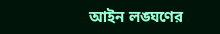আইন লঙ্ঘণের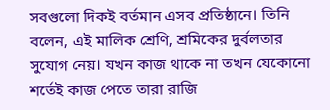সবগুলো দিকই বর্তমান এসব প্রতিষ্ঠানে। তিনি বলেন, এই মালিক শ্রেণি, শ্রমিকের দুর্বলতার সুযোগ নেয়। যখন কাজ থাকে না তখন যেকোনো শর্তেই কাজ পেতে তারা রাজি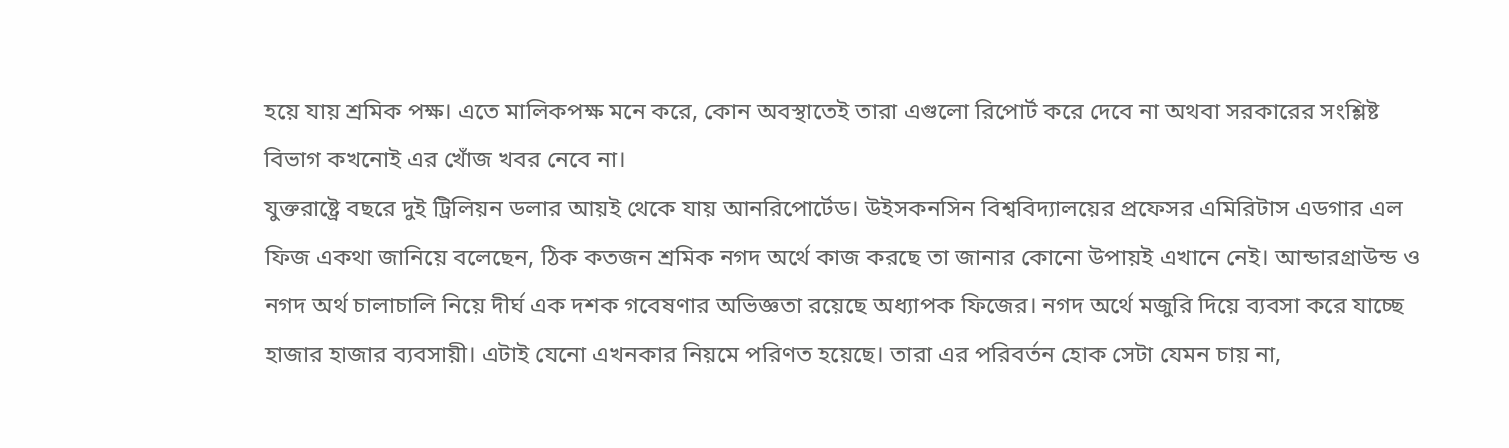হয়ে যায় শ্রমিক পক্ষ। এতে মালিকপক্ষ মনে করে, কোন অবস্থাতেই তারা এগুলো রিপোর্ট করে দেবে না অথবা সরকারের সংশ্লিষ্ট বিভাগ কখনোই এর খোঁজ খবর নেবে না।
যুক্তরাষ্ট্রে বছরে দুই ট্রিলিয়ন ডলার আয়ই থেকে যায় আনরিপোর্টেড। উইসকনসিন বিশ্ববিদ্যালয়ের প্রফেসর এমিরিটাস এডগার এল ফিজ একথা জানিয়ে বলেছেন, ঠিক কতজন শ্রমিক নগদ অর্থে কাজ করছে তা জানার কোনো উপায়ই এখানে নেই। আন্ডারগ্রাউন্ড ও নগদ অর্থ চালাচালি নিয়ে দীর্ঘ এক দশক গবেষণার অভিজ্ঞতা রয়েছে অধ্যাপক ফিজের। নগদ অর্থে মজুরি দিয়ে ব্যবসা করে যাচ্ছে হাজার হাজার ব্যবসায়ী। এটাই যেনো এখনকার নিয়মে পরিণত হয়েছে। তারা এর পরিবর্তন হোক সেটা যেমন চায় না,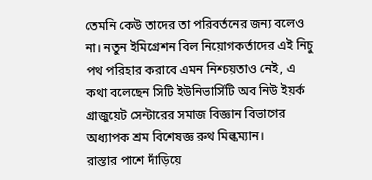তেমনি কেউ তাদের তা পরিবর্তনের জন্য বলেও না। নতুন ইমিগ্রেশন বিল নিয়োগকর্তাদের এই নিচু পথ পরিহার করাবে এমন নিশ্চয়তাও নেই, এ কথা বলেছেন সিটি ইউনিভার্সিটি অব নিউ ইয়র্ক গ্রাজুয়েট সেন্টারের সমাজ বিজ্ঞান বিভাগের অধ্যাপক শ্রম বিশেষজ্ঞ রুথ মিল্কম্যান।
রাস্তার পাশে দাঁড়িয়ে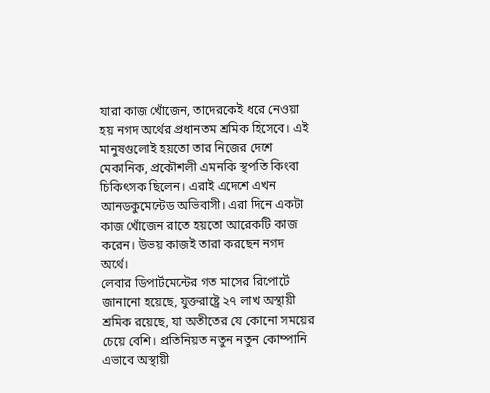যারা কাজ খোঁজেন, তাদেরকেই ধরে নেওয়া হয় নগদ অর্থের প্রধানতম শ্রমিক হিসেবে। এই মানুষগুলোই হয়তো তার নিজের দেশে মেকানিক, প্রকৌশলী এমনকি স্থপতি কিংবা চিকিৎসক ছিলেন। এরাই এদেশে এখন আনডকুমেন্টেড অভিবাসী। এরা দিনে একটা কাজ খোঁজেন রাতে হয়তো আরেকটি কাজ করেন। উভয় কাজই তারা করছেন নগদ অর্থে।
লেবার ডিপার্টমেন্টের গত মাসের রিপোর্টে জানানো হয়েছে, যুক্তরাষ্ট্রে ২৭ লাখ অস্থায়ী শ্রমিক রয়েছে, যা অতীতের যে কোনো সময়ের চেয়ে বেশি। প্রতিনিয়ত নতুন নতুন কোম্পানি এভাবে অস্থায়ী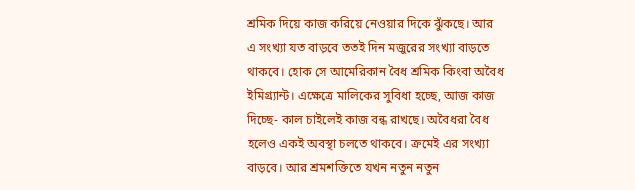শ্রমিক দিয়ে কাজ করিয়ে নেওয়ার দিকে ঝুঁকছে। আর এ সংখ্যা যত বাড়বে ততই দিন মজুরের সংখ্যা বাড়তে থাকবে। হোক সে আমেরিকান বৈধ শ্রমিক কিংবা অবৈধ ইমিগ্র্যান্ট। এক্ষেত্রে মালিকের সুবিধা হচ্ছে, আজ কাজ দিচ্ছে- কাল চাইলেই কাজ বন্ধ রাখছে। অবৈধরা বৈধ হলেও একই অবস্থা চলতে থাকবে। ক্রমেই এর সংখ্যা বাড়বে। আর শ্রমশক্তিতে যখন নতুন নতুন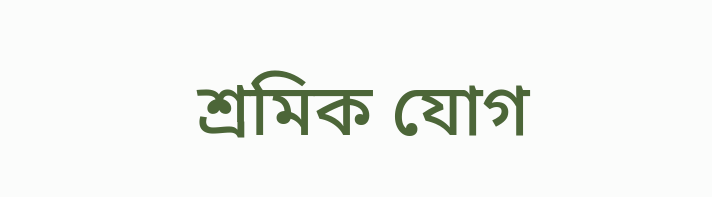শ্রমিক যোগ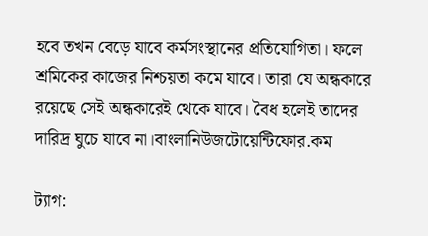হবে তখন বেড়ে যাবে কর্মসংস্থানের প্রতিযোগিতা। ফলে শ্রমিকের কাজের নিশ্চয়তা কমে যাবে। তারা যে অন্ধকারে রয়েছে সেই অন্ধকারেই থেকে যাবে। বৈধ হলেই তাদের দারিদ্র ঘুচে যাবে না।বাংলানিউজটোয়েন্টিফোর.কম

ট্যাগ: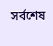সর্বশেষ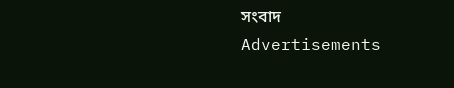সংবাদ
Advertisements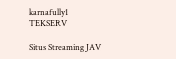karnafully1
TEKSERV

Situs Streaming JAV